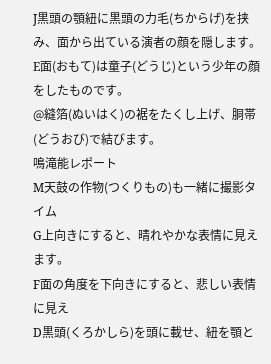J黒頭の顎紐に黒頭の力毛(ちからげ)を挟み、面から出ている演者の顔を隠します。
E面(おもて)は童子(どうじ)という少年の顔をしたものです。
@縫箔(ぬいはく)の裾をたくし上げ、胴帯(どうおび)で結びます。
鳴滝能レポート
M天鼓の作物(つくりもの)も一緒に撮影タイム
G上向きにすると、晴れやかな表情に見えます。
F面の角度を下向きにすると、悲しい表情に見え
D黒頭(くろかしら)を頭に載せ、紐を顎と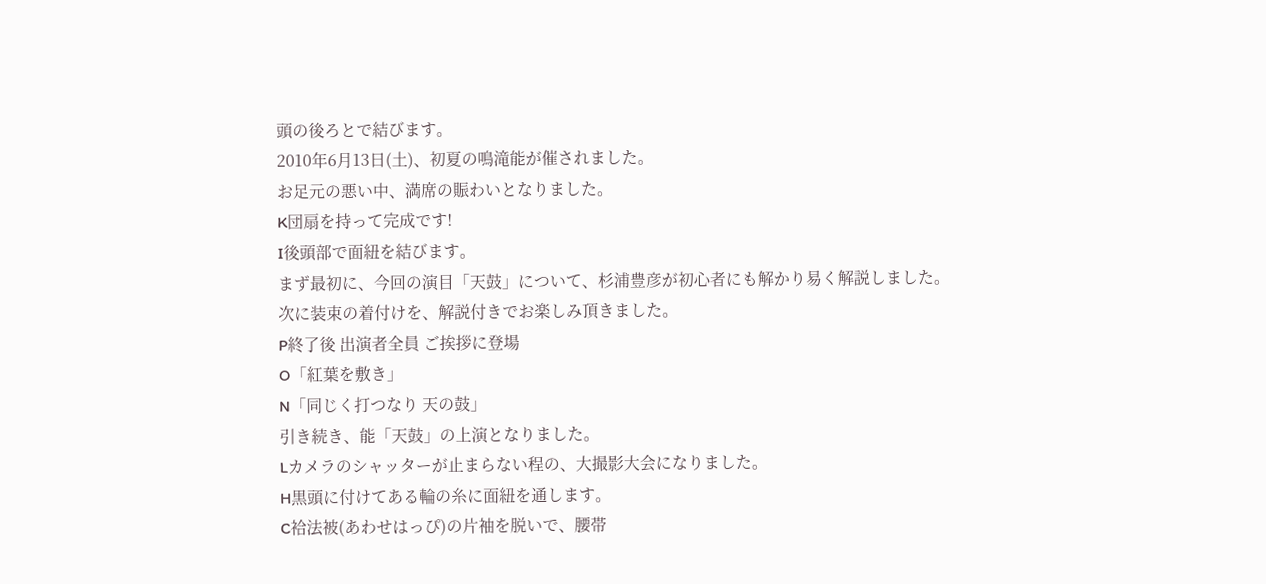頭の後ろとで結びます。
2010年6月13日(土)、初夏の鳴滝能が催されました。
お足元の悪い中、満席の賑わいとなりました。
K団扇を持って完成です!
I後頭部で面紐を結びます。
まず最初に、今回の演目「天鼓」について、杉浦豊彦が初心者にも解かり易く解説しました。
次に装束の着付けを、解説付きでお楽しみ頂きました。
P終了後 出演者全員 ご挨拶に登場
O「紅葉を敷き」
N「同じく打つなり 天の鼓」
引き続き、能「天鼓」の上演となりました。
Lカメラのシャッターが止まらない程の、大撮影大会になりました。
H黒頭に付けてある輪の糸に面紐を通します。
C袷法被(あわせはっぴ)の片袖を脱いで、腰帯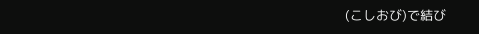(こしおび)で結び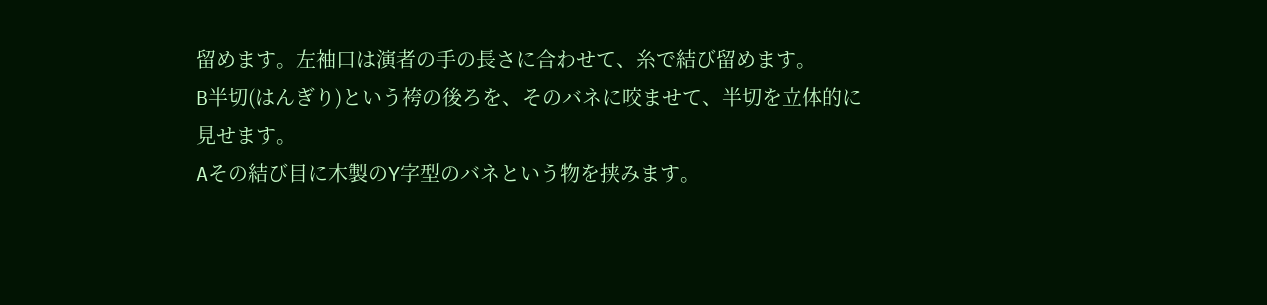留めます。左袖口は演者の手の長さに合わせて、糸で結び留めます。
B半切(はんぎり)という袴の後ろを、そのバネに咬ませて、半切を立体的に見せます。
Aその結び目に木製のY字型のバネという物を挟みます。